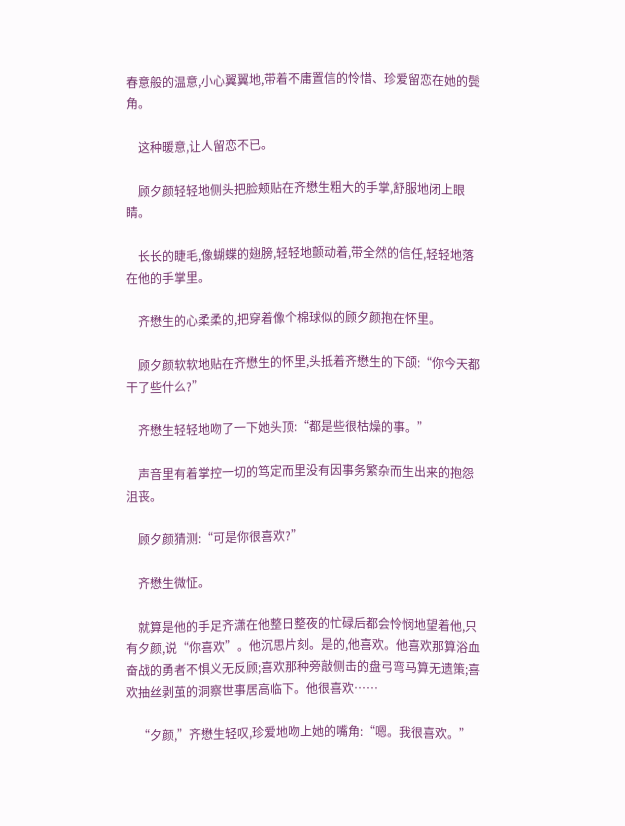春意般的温意,小心翼翼地,带着不庸置信的怜惜、珍爱留恋在她的鬓角。

    这种暖意,让人留恋不已。

    顾夕颜轻轻地侧头把脸颊贴在齐懋生粗大的手掌,舒服地闭上眼睛。

    长长的睫毛,像蝴蝶的翅膀,轻轻地颤动着,带全然的信任,轻轻地落在他的手掌里。

    齐懋生的心柔柔的,把穿着像个棉球似的顾夕颜抱在怀里。

    顾夕颜软软地贴在齐懋生的怀里,头抵着齐懋生的下颌:“你今天都干了些什么?”

    齐懋生轻轻地吻了一下她头顶:“都是些很枯燥的事。”

    声音里有着掌控一切的笃定而里没有因事务繁杂而生出来的抱怨沮丧。

    顾夕颜猜测:“可是你很喜欢?”

    齐懋生微怔。

    就算是他的手足齐潇在他整日整夜的忙碌后都会怜悯地望着他,只有夕颜,说“你喜欢”。他沉思片刻。是的,他喜欢。他喜欢那算浴血奋战的勇者不惧义无反顾;喜欢那种旁敲侧击的盘弓弯马算无遗策;喜欢抽丝剥茧的洞察世事居高临下。他很喜欢……

    “夕颜,”齐懋生轻叹,珍爱地吻上她的嘴角:“嗯。我很喜欢。”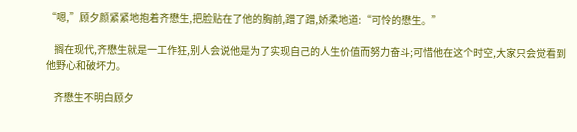“嗯,”顾夕颜紧紧地抱着齐懋生,把脸贴在了他的胸前,蹭了蹭,娇柔地道:“可怜的懋生。”

    搁在现代,齐懋生就是一工作狂,别人会说他是为了实现自己的人生价值而努力奋斗;可惜他在这个时空,大家只会觉看到他野心和破坏力。

    齐懋生不明白顾夕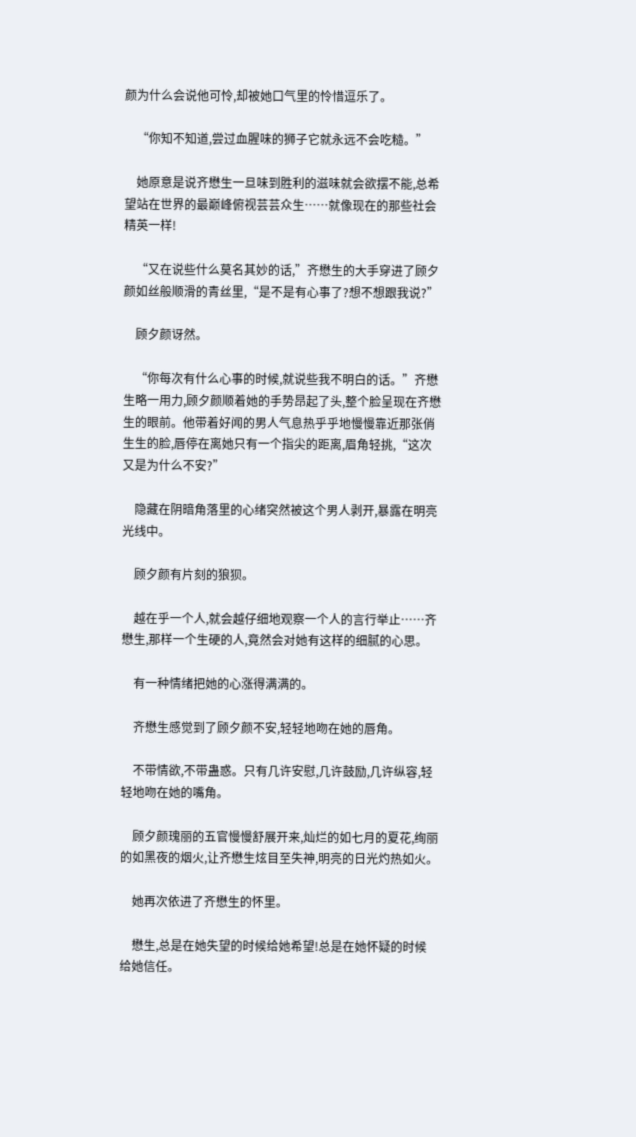颜为什么会说他可怜,却被她口气里的怜惜逗乐了。

    “你知不知道,尝过血腥味的狮子它就永远不会吃糙。”

    她原意是说齐懋生一旦味到胜利的滋味就会欲摆不能,总希望站在世界的最巅峰俯视芸芸众生……就像现在的那些社会精英一样!

    “又在说些什么莫名其妙的话,”齐懋生的大手穿进了顾夕颜如丝般顺滑的青丝里,“是不是有心事了?想不想跟我说?”

    顾夕颜讶然。

    “你每次有什么心事的时候,就说些我不明白的话。”齐懋生略一用力,顾夕颜顺着她的手势昂起了头,整个脸呈现在齐懋生的眼前。他带着好闻的男人气息热乎乎地慢慢靠近那张俏生生的脸,唇停在离她只有一个指尖的距离,眉角轻挑,“这次又是为什么不安?”

    隐藏在阴暗角落里的心绪突然被这个男人剥开,暴露在明亮光线中。

    顾夕颜有片刻的狼狈。

    越在乎一个人,就会越仔细地观察一个人的言行举止……齐懋生,那样一个生硬的人,竟然会对她有这样的细腻的心思。

    有一种情绪把她的心涨得满满的。

    齐懋生感觉到了顾夕颜不安,轻轻地吻在她的唇角。

    不带情欲,不带蛊惑。只有几许安慰,几许鼓励,几许纵容,轻轻地吻在她的嘴角。

    顾夕颜瑰丽的五官慢慢舒展开来,灿烂的如七月的夏花,绚丽的如黑夜的烟火,让齐懋生炫目至失神,明亮的日光灼热如火。

    她再次依进了齐懋生的怀里。

    懋生,总是在她失望的时候给她希望!总是在她怀疑的时候给她信任。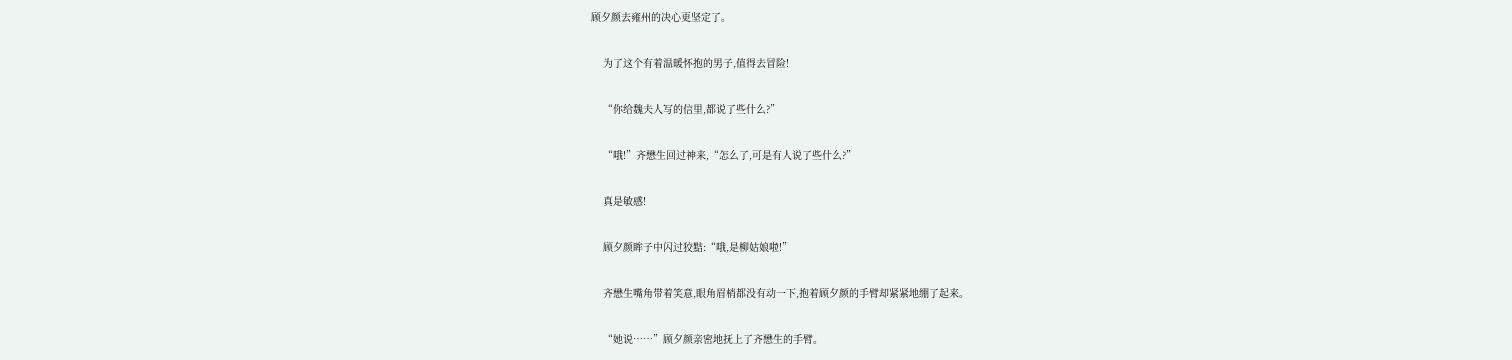顾夕颜去雍州的决心更坚定了。

    为了这个有着温暖怀抱的男子,值得去冒险!

    “你给魏夫人写的信里,都说了些什么?”

    “哦!”齐懋生回过神来,“怎么了,可是有人说了些什么?”

    真是敏感!

    顾夕颜眸子中闪过狡黠:“哦,是柳姑娘啦!”

    齐懋生嘴角带着笑意,眼角眉梢都没有动一下,抱着顾夕颜的手臂却紧紧地绷了起来。

    “她说……”顾夕颜亲密地抚上了齐懋生的手臂。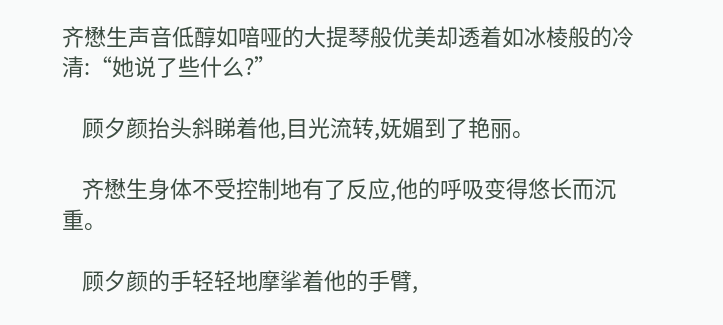齐懋生声音低醇如喑哑的大提琴般优美却透着如冰棱般的冷清:“她说了些什么?”

    顾夕颜抬头斜睇着他,目光流转,妩媚到了艳丽。

    齐懋生身体不受控制地有了反应,他的呼吸变得悠长而沉重。

    顾夕颜的手轻轻地摩挲着他的手臂,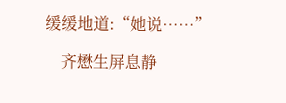缓缓地道:“她说……”

    齐懋生屏息静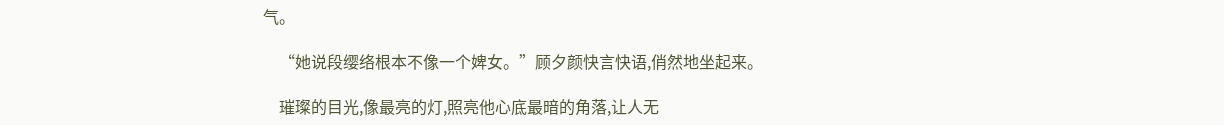气。

    “她说段缨络根本不像一个婢女。”顾夕颜快言快语,俏然地坐起来。

    璀璨的目光,像最亮的灯,照亮他心底最暗的角落,让人无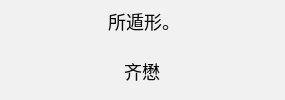所遁形。

    齐懋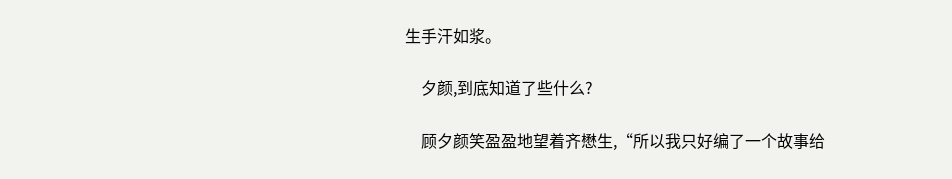生手汗如浆。

    夕颜,到底知道了些什么?

    顾夕颜笑盈盈地望着齐懋生,“所以我只好编了一个故事给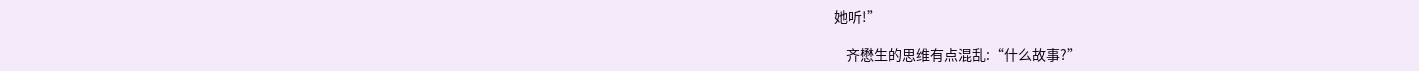她听!”

    齐懋生的思维有点混乱:“什么故事?”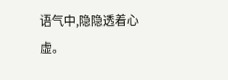语气中,隐隐透着心虚。